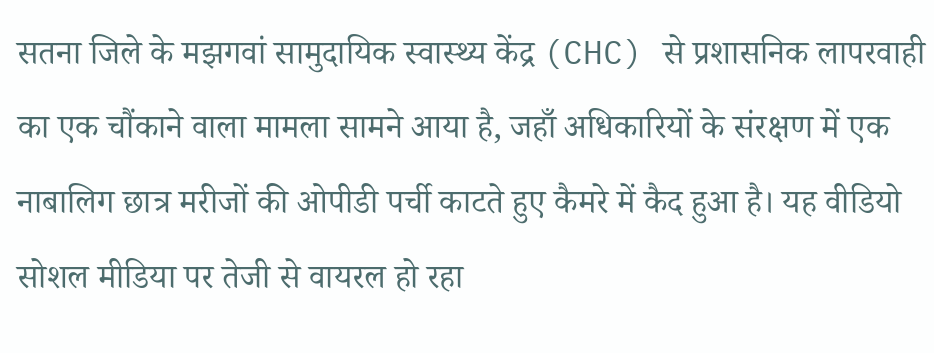सतना जिले के मझगवां सामुदायिक स्वास्थ्य केंद्र (CHC) से प्रशासनिक लापरवाही का एक चौंकाने वाला मामला सामने आया है, जहाँ अधिकारियों के संरक्षण में एक नाबालिग छात्र मरीजों की ओपीडी पर्ची काटते हुए कैमरे में कैद हुआ है। यह वीडियो सोशल मीडिया पर तेजी से वायरल हो रहा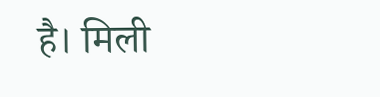है। मिली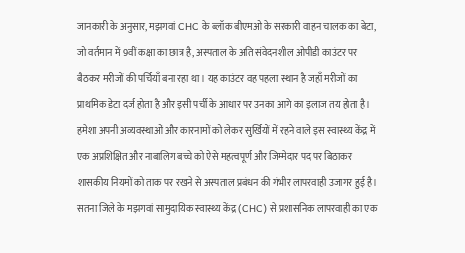जानकारी के अनुसार, मझगवां CHC के ब्लॉक बीएमओ के सरकारी वाहन चालक का बेटा, जो वर्तमान में 9वीं कक्षा का छात्र है, अस्पताल के अति संवेदनशील ओपीडी काउंटर पर बैठकर मरीजों की पर्चियाँ बना रहा था। यह काउंटर वह पहला स्थान है जहाँ मरीजों का प्राथमिक डेटा दर्ज होता है और इसी पर्ची के आधार पर उनका आगे का इलाज तय होता है। हमेशा अपनी अव्यवस्थाओं और कारनामों को लेकर सुर्खियों में रहने वाले इस स्वास्थ्य केंद्र में एक अप्रशिक्षित और नाबालिग बच्चे को ऐसे महत्वपूर्ण और जिम्मेदार पद पर बिठाकर शासकीय नियमों को ताक पर रखने से अस्पताल प्रबंधन की गंभीर लापरवाही उजागर हुई है।
सतना जिले के मझगवां सामुदायिक स्वास्थ्य केंद्र (CHC) से प्रशासनिक लापरवाही का एक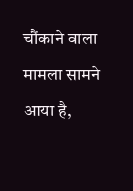चौंकाने वाला मामला सामने आया है,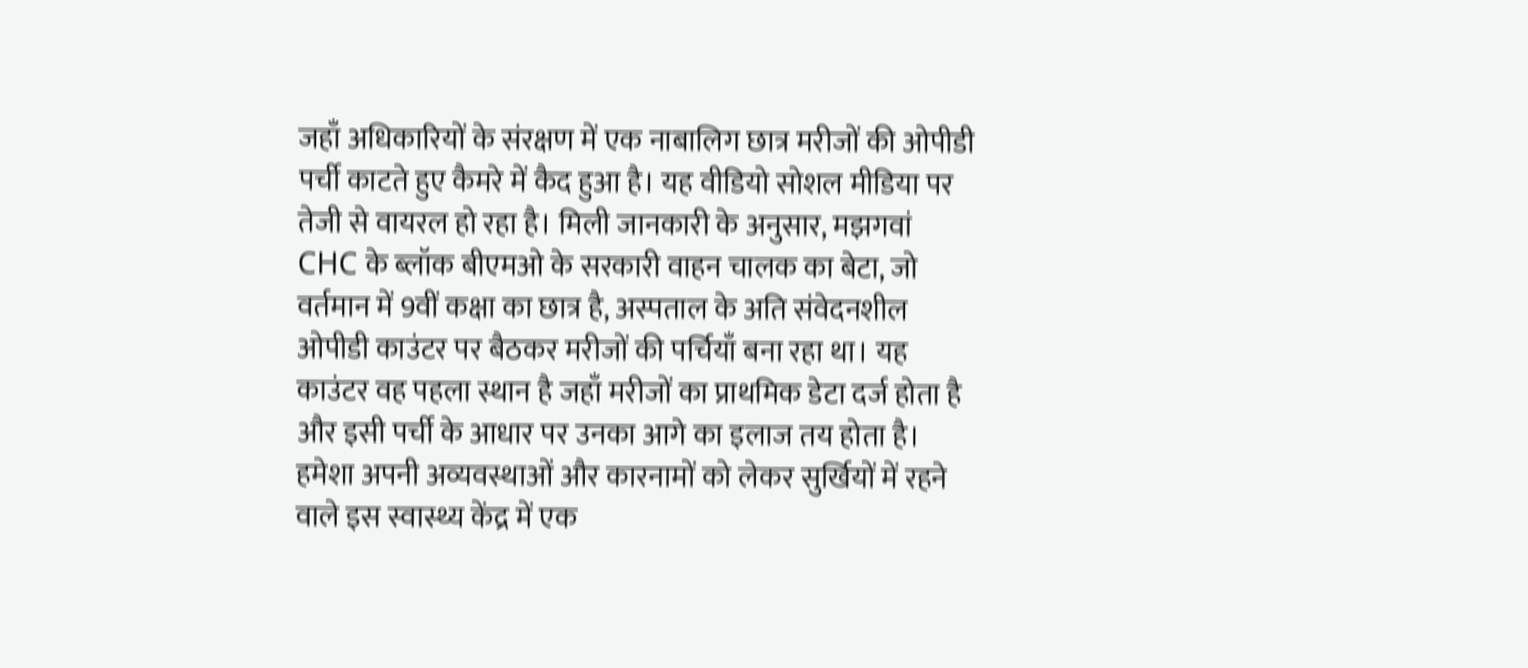जहाँ अधिकारियों के संरक्षण में एक नाबालिग छात्र मरीजों की ओपीडी पर्ची काटते हुए कैमरे में कैद हुआ है। यह वीडियो सोशल मीडिया पर तेजी से वायरल हो रहा है। मिली जानकारी के अनुसार, मझगवां CHC के ब्लॉक बीएमओ के सरकारी वाहन चालक का बेटा, जो वर्तमान में 9वीं कक्षा का छात्र है, अस्पताल के अति संवेदनशील ओपीडी काउंटर पर बैठकर मरीजों की पर्चियाँ बना रहा था। यह काउंटर वह पहला स्थान है जहाँ मरीजों का प्राथमिक डेटा दर्ज होता है और इसी पर्ची के आधार पर उनका आगे का इलाज तय होता है। हमेशा अपनी अव्यवस्थाओं और कारनामों को लेकर सुर्खियों में रहने वाले इस स्वास्थ्य केंद्र में एक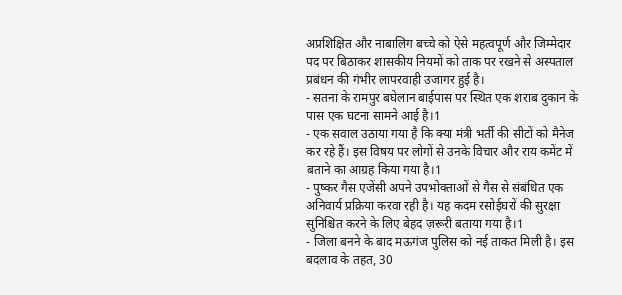अप्रशिक्षित और नाबालिग बच्चे को ऐसे महत्वपूर्ण और जिम्मेदार पद पर बिठाकर शासकीय नियमों को ताक पर रखने से अस्पताल प्रबंधन की गंभीर लापरवाही उजागर हुई है।
- सतना के रामपुर बघेलान बाईपास पर स्थित एक शराब दुकान के पास एक घटना सामने आई है।1
- एक सवाल उठाया गया है कि क्या मंत्री भर्ती की सीटों को मैनेज कर रहे हैं। इस विषय पर लोगों से उनके विचार और राय कमेंट में बताने का आग्रह किया गया है।1
- पुष्कर गैस एजेंसी अपने उपभोक्ताओं से गैस से संबंधित एक अनिवार्य प्रक्रिया करवा रही है। यह कदम रसोईघरों की सुरक्षा सुनिश्चित करने के लिए बेहद ज़रूरी बताया गया है।1
- जिला बनने के बाद मऊगंज पुलिस को नई ताकत मिली है। इस बदलाव के तहत, 30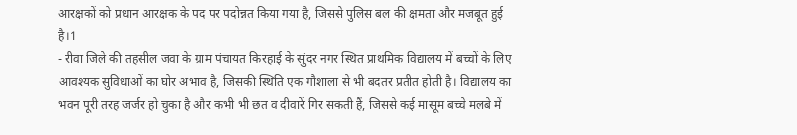आरक्षकों को प्रधान आरक्षक के पद पर पदोन्नत किया गया है, जिससे पुलिस बल की क्षमता और मजबूत हुई है।1
- रीवा जिले की तहसील जवा के ग्राम पंचायत किरहाई के सुंदर नगर स्थित प्राथमिक विद्यालय में बच्चों के लिए आवश्यक सुविधाओं का घोर अभाव है, जिसकी स्थिति एक गौशाला से भी बदतर प्रतीत होती है। विद्यालय का भवन पूरी तरह जर्जर हो चुका है और कभी भी छत व दीवारें गिर सकती हैं, जिससे कई मासूम बच्चे मलबे में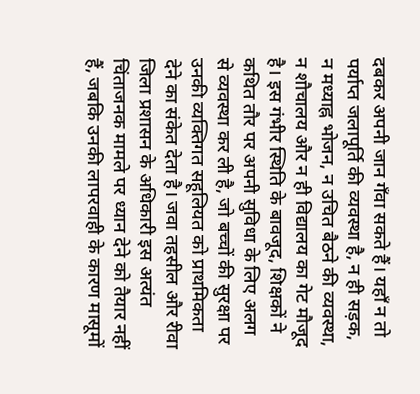दबकर अपनी जान गँवा सकते हैं। यहाँ न तो पर्याप्त जलापूर्ति की व्यवस्था है, न ही सड़क, न मध्याह्न भोजन, न उचित बैठने की व्यवस्था, न शौचालय और न ही विद्यालय का गेट मौजूद है। इस गंभीर स्थिति के बावजूद, शिक्षकों ने कथित तौर पर अपनी सुविधा के लिए अलग से व्यवस्था कर ली है, जो बच्चों की सुरक्षा पर उनकी व्यक्तिगत सहूलियत को प्राथमिकता देने का संकेत देता है। जवा तहसील और रीवा जिला प्रशासन के अधिकारी इस अत्यंत चिंताजनक मामले पर ध्यान देने को तैयार नहीं हैं, जबकि उनकी लापरवाही के कारण मासूमों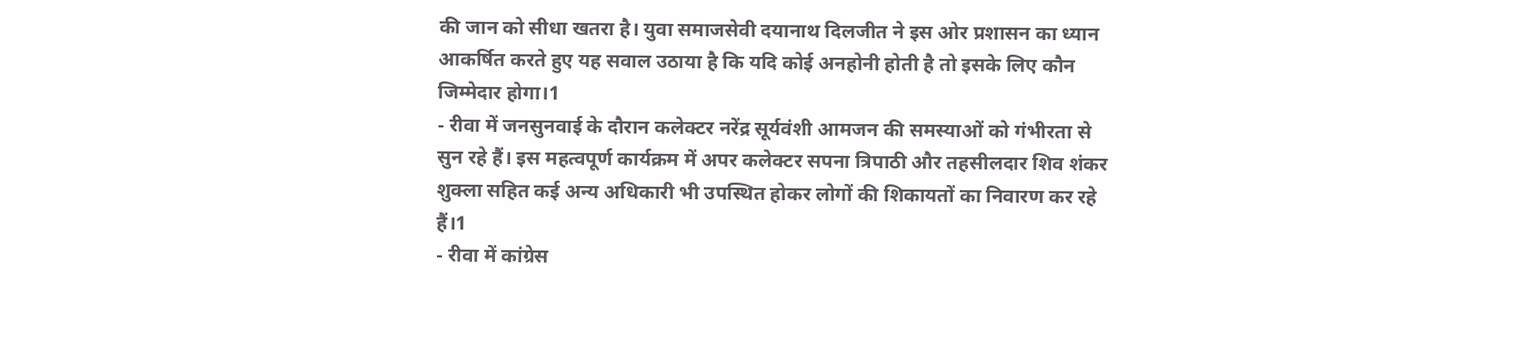की जान को सीधा खतरा है। युवा समाजसेवी दयानाथ दिलजीत ने इस ओर प्रशासन का ध्यान आकर्षित करते हुए यह सवाल उठाया है कि यदि कोई अनहोनी होती है तो इसके लिए कौन जिम्मेदार होगा।1
- रीवा में जनसुनवाई के दौरान कलेक्टर नरेंद्र सूर्यवंशी आमजन की समस्याओं को गंभीरता से सुन रहे हैं। इस महत्वपूर्ण कार्यक्रम में अपर कलेक्टर सपना त्रिपाठी और तहसीलदार शिव शंकर शुक्ला सहित कई अन्य अधिकारी भी उपस्थित होकर लोगों की शिकायतों का निवारण कर रहे हैं।1
- रीवा में कांग्रेस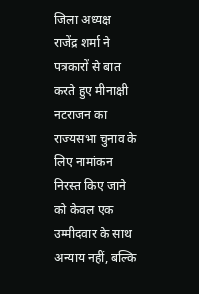जिला अध्यक्ष राजेंद्र शर्मा ने पत्रकारों से बात करते हुए मीनाक्षी नटराजन का राज्यसभा चुनाव के लिए नामांकन निरस्त किए जाने को केवल एक उम्मीदवार के साथ अन्याय नहीं, बल्कि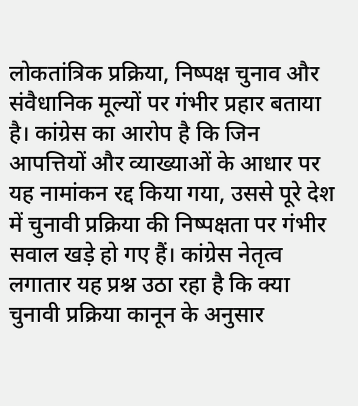लोकतांत्रिक प्रक्रिया, निष्पक्ष चुनाव और संवैधानिक मूल्यों पर गंभीर प्रहार बताया है। कांग्रेस का आरोप है कि जिन आपत्तियों और व्याख्याओं के आधार पर यह नामांकन रद्द किया गया, उससे पूरे देश में चुनावी प्रक्रिया की निष्पक्षता पर गंभीर सवाल खड़े हो गए हैं। कांग्रेस नेतृत्व लगातार यह प्रश्न उठा रहा है कि क्या चुनावी प्रक्रिया कानून के अनुसार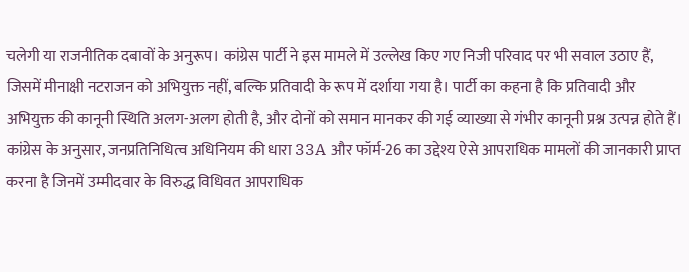चलेगी या राजनीतिक दबावों के अनुरूप। कांग्रेस पार्टी ने इस मामले में उल्लेख किए गए निजी परिवाद पर भी सवाल उठाए हैं, जिसमें मीनाक्षी नटराजन को अभियुक्त नहीं, बल्कि प्रतिवादी के रूप में दर्शाया गया है। पार्टी का कहना है कि प्रतिवादी और अभियुक्त की कानूनी स्थिति अलग-अलग होती है, और दोनों को समान मानकर की गई व्याख्या से गंभीर कानूनी प्रश्न उत्पन्न होते हैं। कांग्रेस के अनुसार, जनप्रतिनिधित्व अधिनियम की धारा 33A और फॉर्म-26 का उद्देश्य ऐसे आपराधिक मामलों की जानकारी प्राप्त करना है जिनमें उम्मीदवार के विरुद्ध विधिवत आपराधिक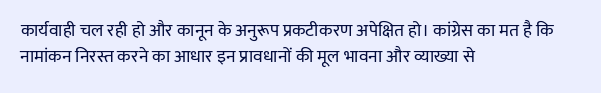कार्यवाही चल रही हो और कानून के अनुरूप प्रकटीकरण अपेक्षित हो। कांग्रेस का मत है कि नामांकन निरस्त करने का आधार इन प्रावधानों की मूल भावना और व्याख्या से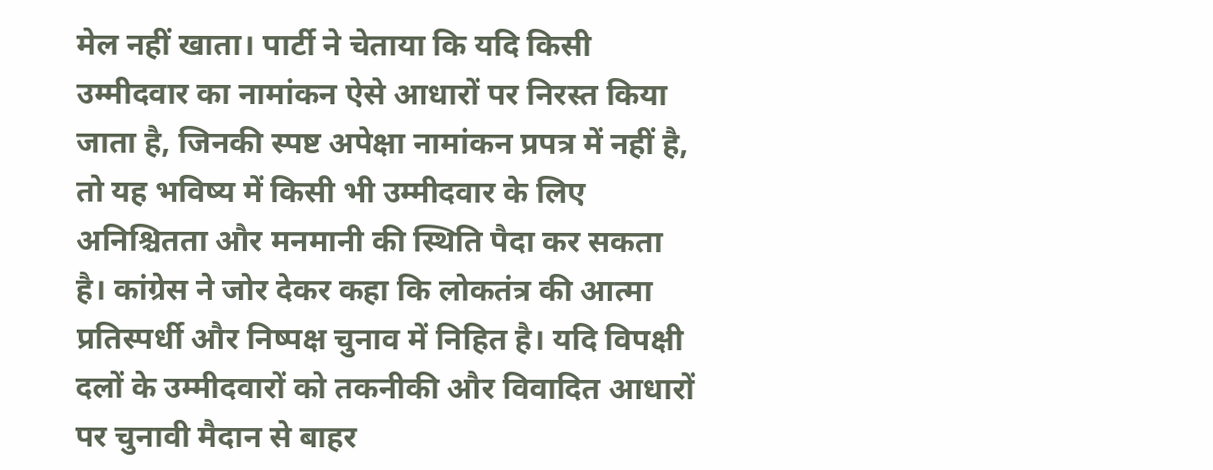मेल नहीं खाता। पार्टी ने चेताया कि यदि किसी उम्मीदवार का नामांकन ऐसे आधारों पर निरस्त किया जाता है, जिनकी स्पष्ट अपेक्षा नामांकन प्रपत्र में नहीं है, तो यह भविष्य में किसी भी उम्मीदवार के लिए अनिश्चितता और मनमानी की स्थिति पैदा कर सकता है। कांग्रेस ने जोर देकर कहा कि लोकतंत्र की आत्मा प्रतिस्पर्धी और निष्पक्ष चुनाव में निहित है। यदि विपक्षी दलों के उम्मीदवारों को तकनीकी और विवादित आधारों पर चुनावी मैदान से बाहर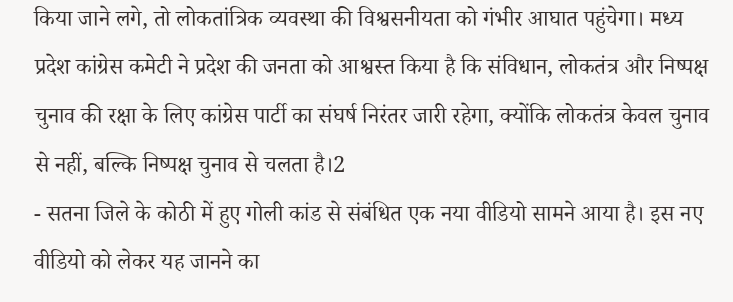किया जाने लगे, तो लोकतांत्रिक व्यवस्था की विश्वसनीयता को गंभीर आघात पहुंचेगा। मध्य प्रदेश कांग्रेस कमेटी ने प्रदेश की जनता को आश्वस्त किया है कि संविधान, लोकतंत्र और निष्पक्ष चुनाव की रक्षा के लिए कांग्रेस पार्टी का संघर्ष निरंतर जारी रहेगा, क्योंकि लोकतंत्र केवल चुनाव से नहीं, बल्कि निष्पक्ष चुनाव से चलता है।2
- सतना जिले के कोठी में हुए गोली कांड से संबंधित एक नया वीडियो सामने आया है। इस नए वीडियो को लेकर यह जानने का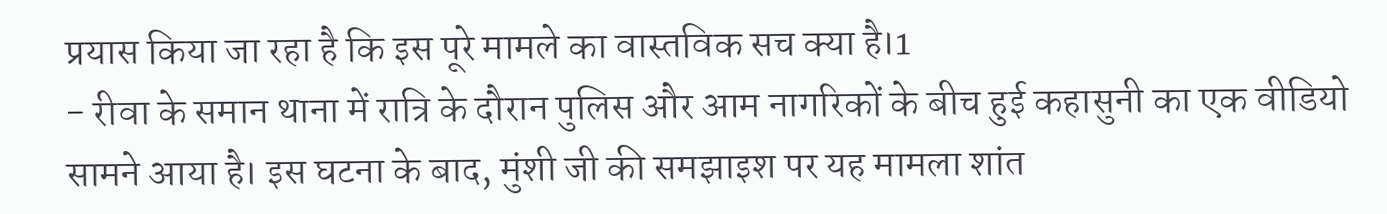प्रयास किया जा रहा है कि इस पूरे मामले का वास्तविक सच क्या है।1
- रीवा के समान थाना में रात्रि के दौरान पुलिस और आम नागरिकों के बीच हुई कहासुनी का एक वीडियो सामने आया है। इस घटना के बाद, मुंशी जी की समझाइश पर यह मामला शांत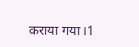कराया गया।1